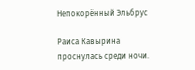Непокорённый Эльбрус

Раиса Кавырина проснулась среди ночи.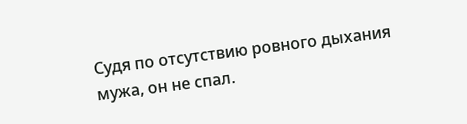Судя по отсутствию ровного дыхания мужа, он не спал.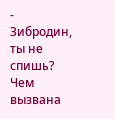- Зибродин, ты не спишь? Чем вызвана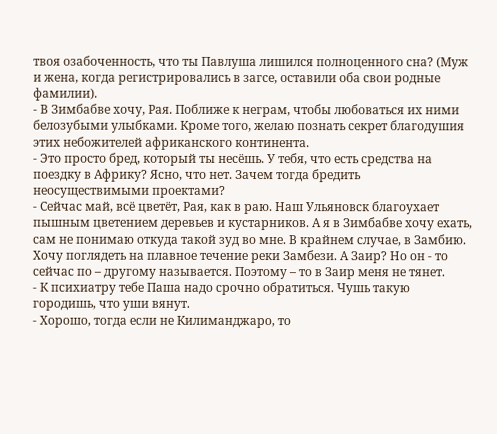твоя озабоченность, что ты Павлуша лишился полноценного сна? (Муж и жена, когда регистрировались в загсе, оставили оба свои родные фамилии).
- В Зимбабве хочу, Рая. Поближе к неграм, чтобы любоваться их ними белозубыми улыбками. Кроме того, желаю познать секрет благодушия этих небожителей африканского континента.
- Это просто бред, который ты несёшь. У тебя, что есть средства на поездку в Африку? Ясно, что нет. Зачем тогда бредить неосуществимыми проектами?
- Сейчас май, всё цветёт, Рая, как в раю. Наш Ульяновск благоухает пышным цветением деревьев и кустарников. А я в Зимбабве хочу ехать, сам не понимаю откуда такой зуд во мне. В крайнем случае, в Замбию. Хочу поглядеть на плавное течение реки Замбези. А Заир? Но он - то сейчас по – другому называется. Поэтому – то в Заир меня не тянет.
- К психиатру тебе Паша надо срочно обратиться. Чушь такую городишь, что уши вянут.
- Хорошо, тогда если не Килиманджаро, то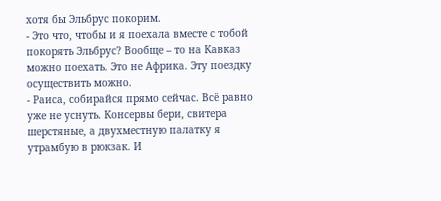хотя бы Эльбрус покорим.
- Это что, чтобы и я поехала вместе с тобой покорять Эльбрус? Вообще – то на Кавказ можно поехать. Это не Африка. Эту поездку осуществить можно.
- Раиса, собирайся прямо сейчас. Всё равно уже не уснуть. Консервы бери, свитера шерстяные, а двухместную палатку я утрамбую в рюкзак. И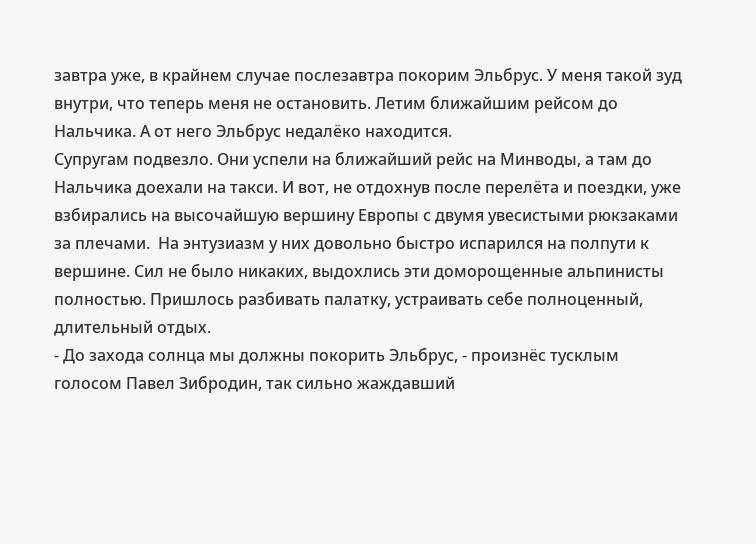завтра уже, в крайнем случае послезавтра покорим Эльбрус. У меня такой зуд внутри, что теперь меня не остановить. Летим ближайшим рейсом до Нальчика. А от него Эльбрус недалёко находится.
Супругам подвезло. Они успели на ближайший рейс на Минводы, а там до Нальчика доехали на такси. И вот, не отдохнув после перелёта и поездки, уже взбирались на высочайшую вершину Европы с двумя увесистыми рюкзаками за плечами.  На энтузиазм у них довольно быстро испарился на полпути к вершине. Сил не было никаких, выдохлись эти доморощенные альпинисты полностью. Пришлось разбивать палатку, устраивать себе полноценный, длительный отдых.
- До захода солнца мы должны покорить Эльбрус, - произнёс тусклым голосом Павел Зибродин, так сильно жаждавший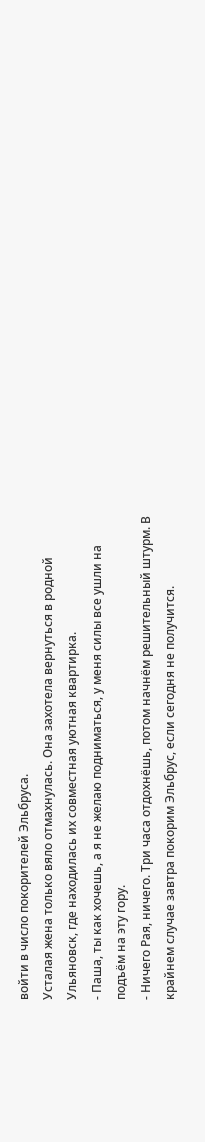войти в число покорителей Эльбруса.
Усталая жена только вяло отмахнулась. Она захотела вернуться в родной Ульяновск, где находилась их совместная уютная квартирка.
- Паша, ты как хочешь, а я не желаю подниматься, у меня силы все ушли на подъём на эту гору.
- Ничего Рая, ничего. Три часа отдохнёшь, потом начнём решительный штурм. В крайнем случае завтра покорим Эльбрус, если сегодня не получится.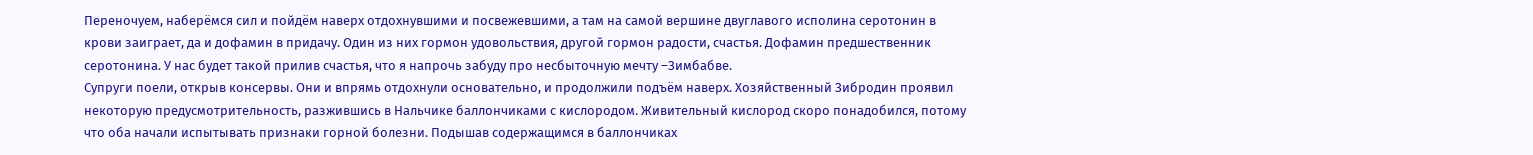Переночуем, наберёмся сил и пойдём наверх отдохнувшими и посвежевшими, а там на самой вершине двуглавого исполина серотонин в крови заиграет, да и дофамин в придачу. Один из них гормон удовольствия, другой гормон радости, счастья. Дофамин предшественник серотонина. У нас будет такой прилив счастья, что я напрочь забуду про несбыточную мечту –Зимбабве.
Супруги поели, открыв консервы. Они и впрямь отдохнули основательно, и продолжили подъём наверх. Хозяйственный Зибродин проявил некоторую предусмотрительность, разжившись в Нальчике баллончиками с кислородом. Живительный кислород скоро понадобился, потому что оба начали испытывать признаки горной болезни. Подышав содержащимся в баллончиках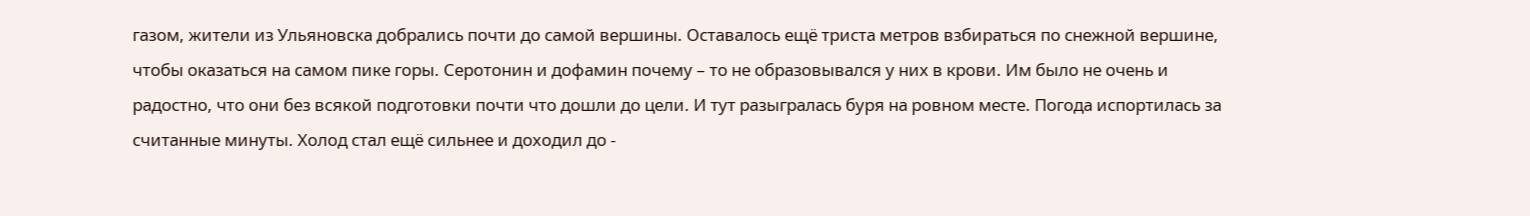газом, жители из Ульяновска добрались почти до самой вершины. Оставалось ещё триста метров взбираться по снежной вершине, чтобы оказаться на самом пике горы. Серотонин и дофамин почему – то не образовывался у них в крови. Им было не очень и радостно, что они без всякой подготовки почти что дошли до цели. И тут разыгралась буря на ровном месте. Погода испортилась за считанные минуты. Холод стал ещё сильнее и доходил до -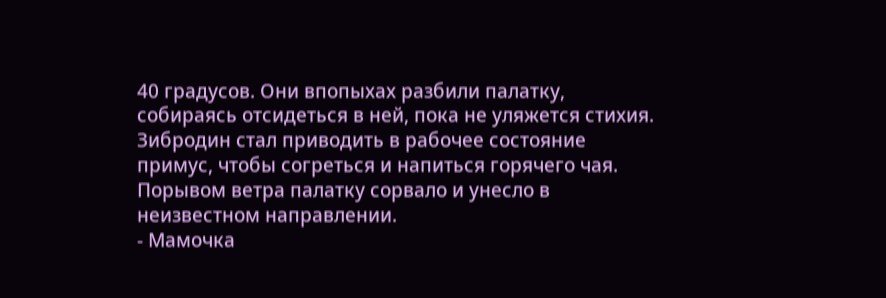40 градусов. Они впопыхах разбили палатку, собираясь отсидеться в ней, пока не уляжется стихия. Зибродин стал приводить в рабочее состояние примус, чтобы согреться и напиться горячего чая. Порывом ветра палатку сорвало и унесло в неизвестном направлении.
- Мамочка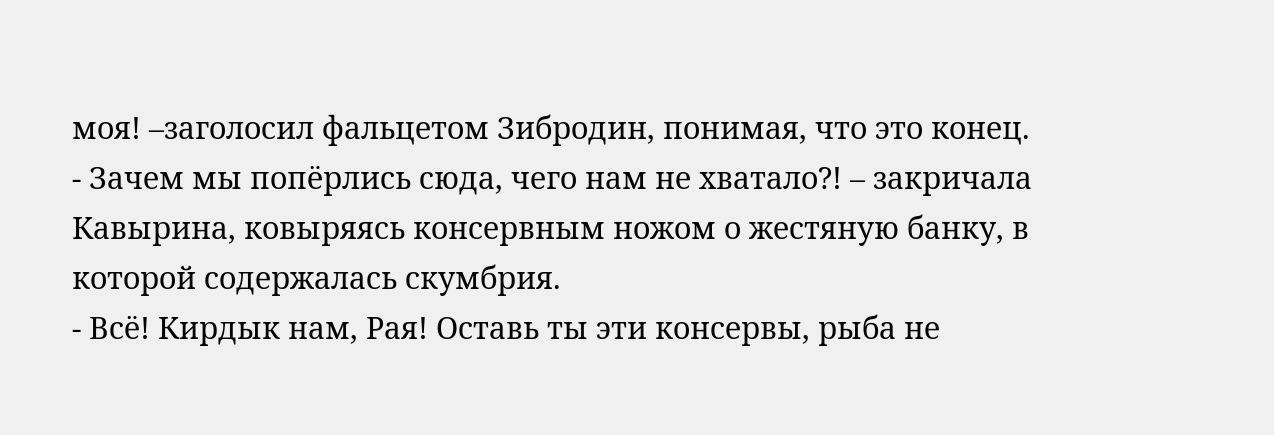моя! –заголосил фальцетом Зибродин, понимая, что это конец.
- Зачем мы попёрлись сюда, чего нам не хватало?! – закричала Кавырина, ковыряясь консервным ножом о жестяную банку, в которой содержалась скумбрия.
- Всё! Кирдык нам, Рая! Оставь ты эти консервы, рыба не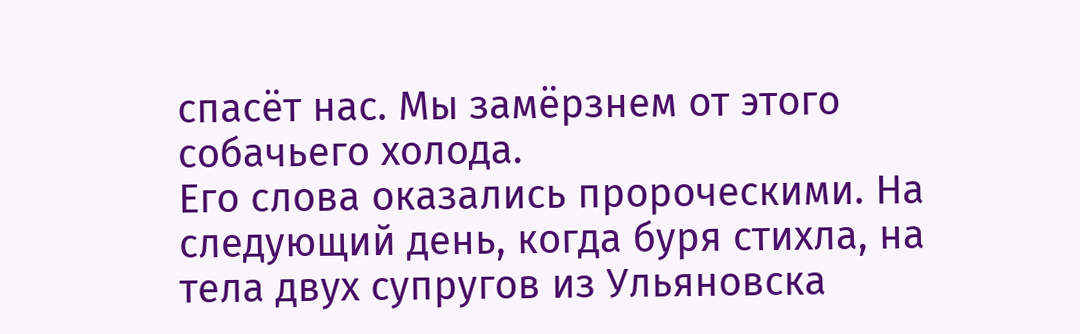спасёт нас. Мы замёрзнем от этого собачьего холода.
Его слова оказались пророческими. На следующий день, когда буря стихла, на тела двух супругов из Ульяновска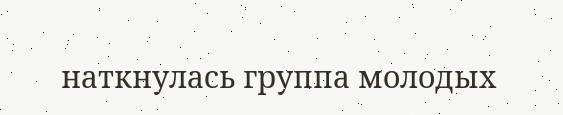наткнулась группа молодых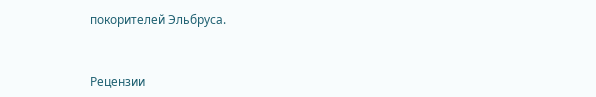покорителей Эльбруса.


Рецензии